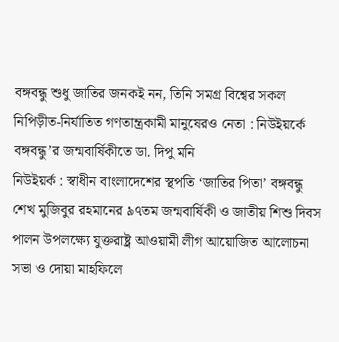বঙ্গবন্ধু শুধু জাতির জনকই নন, তিনি সমগ্র বিশ্বের সকল নিপিড়ীত-নির্যাতিত গণতান্ত্রকামী মানুষেরও নেতা : নিউইয়র্কে বঙ্গবন্ধু’র জন্মবার্ষিকীতে ডা. দিপু মনি
নিউইয়র্ক : স্বাধীন বাংলাদেশের স্থপতি ‘জাতির পিতা’ বঙ্গবন্ধু শেখ মুজিবুর রহমানের ৯৭তম জন্মবার্ষিকী ও জাতীয় শিশু দিবস পালন উপলক্ষ্যে যুক্তরাষ্ট্র আওয়ামী লীগ আয়োজিত আলোচনা সভা ও দোয়া মাহফিলে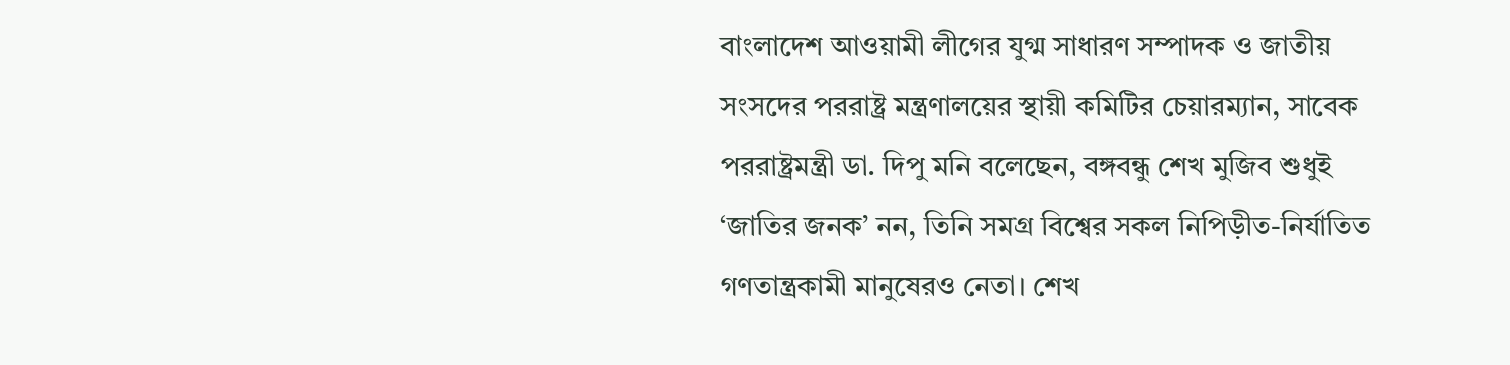বাংলাদেশ আওয়ামী লীগের যুগ্ম সাধারণ সম্পাদক ও জাতীয় সংসদের পররাষ্ট্র মন্ত্রণালয়ের স্থায়ী কমিটির চেয়ারম্যান, সাবেক পররাষ্ট্রমন্ত্রী ডা. দিপু মনি বলেছেন, বঙ্গবন্ধু শেখ মুজিব শুধুই ‘জাতির জনক’ নন, তিনি সমগ্র বিশ্বের সকল নিপিড়ীত-নির্যাতিত গণতান্ত্রকামী মানুষেরও নেতা। শেখ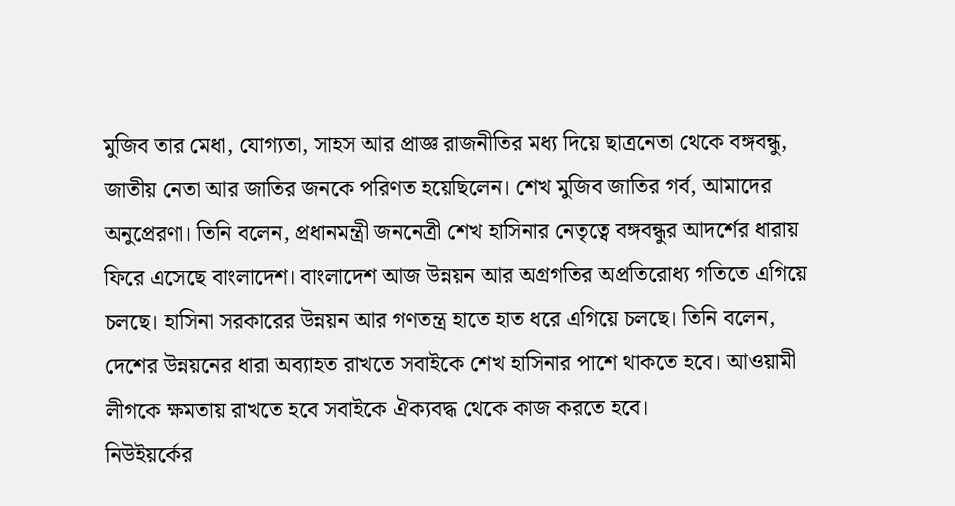মুজিব তার মেধা, যোগ্যতা, সাহস আর প্রাজ্ঞ রাজনীতির মধ্য দিয়ে ছাত্রনেতা থেকে বঙ্গবন্ধু, জাতীয় নেতা আর জাতির জনকে পরিণত হয়েছিলেন। শেখ মুজিব জাতির গর্ব, আমাদের অনুপ্রেরণা। তিনি বলেন, প্রধানমন্ত্রী জননেত্রী শেখ হাসিনার নেতৃত্বে বঙ্গবন্ধুর আদর্শের ধারায় ফিরে এসেছে বাংলাদেশ। বাংলাদেশ আজ উন্নয়ন আর অগ্রগতির অপ্রতিরোধ্য গতিতে এগিয়ে চলছে। হাসিনা সরকারের উন্নয়ন আর গণতন্ত্র হাতে হাত ধরে এগিয়ে চলছে। তিনি বলেন, দেশের উন্নয়নের ধারা অব্যাহত রাখতে সবাইকে শেখ হাসিনার পাশে থাকতে হবে। আওয়ামী লীগকে ক্ষমতায় রাখতে হবে সবাইকে ঐক্যবদ্ধ থেকে কাজ করতে হবে।
নিউইয়র্কের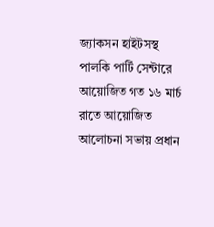জ্যাকসন হাইটসস্থ পালকি পার্টি সেন্টারে আয়োজিত গত ১৬ মার্চ রাতে আয়োজিত আলোচনা সভায় প্রধান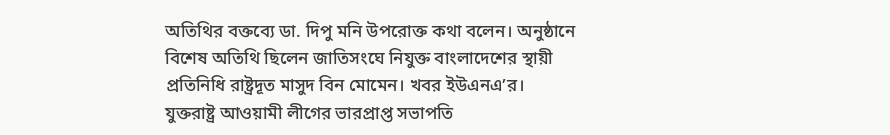অতিথির বক্তব্যে ডা. দিপু মনি উপরোক্ত কথা বলেন। অনুষ্ঠানে বিশেষ অতিথি ছিলেন জাতিসংঘে নিযুক্ত বাংলাদেশের স্থায়ী প্রতিনিধি রাষ্ট্রদূত মাসুদ বিন মোমেন। খবর ইউএনএ’র।
যুক্তরাষ্ট্র আওয়ামী লীগের ভারপ্রাপ্ত সভাপতি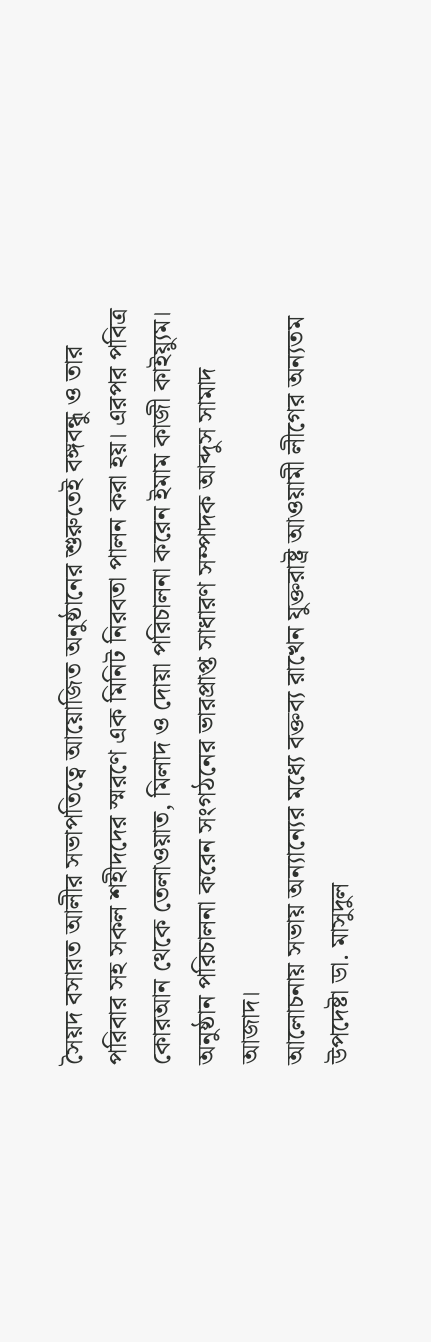সৈয়দ বসারত আলীর সভাপতিত্বে আয়োজিত অনুষ্ঠানের শুরুতেই বঙ্গবন্ধু ও তার পরিবার সহ সকল শহীদদের স্মরণে এক মিনিট নিরবতা পালন করা হয়। এরপর পবিত্র কোরআন থেকে তেলাওয়াত, মিলাদ ও দোয়া পরিচালনা করেন ইমাম কাজী কাইয়্যুম। অনুষ্ঠান পরিচালনা করেন সংগঠনের ভারপ্রাপ্ত সাধারণ সম্পাদক আব্দুস সামাদ আজাদ।
আলোচনায় সভায় অন্যান্যের মধ্যে বক্তব্য রাখেন যুক্তরাষ্ট্র আওয়ামী লীগের অন্যতম উপদেষ্টা ডা. মাসুদুল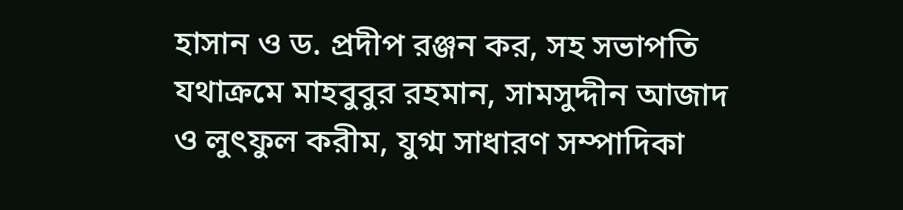হাসান ও ড. প্রদীপ রঞ্জন কর, সহ সভাপতি যথাক্রমে মাহবুবুর রহমান, সামসুদ্দীন আজাদ ও লুৎফুল করীম, যুগ্ম সাধারণ সম্পাদিকা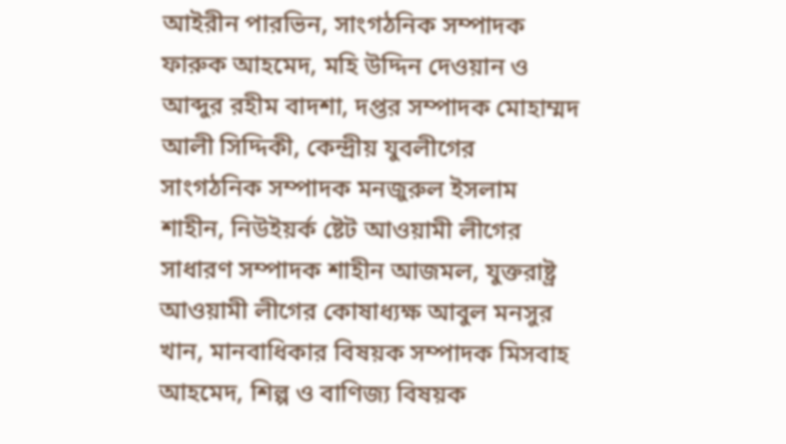আইরীন পারভিন, সাংগঠনিক সম্পাদক ফারুক আহমেদ, মহি উদ্দিন দেওয়ান ও আব্দুর রহীম বাদশা, দপ্তর সম্পাদক মোহাম্মদ আলী সিদ্দিকী, কেন্দ্রীয় যুবলীগের সাংগঠনিক সম্পাদক মনজুরুল ইসলাম শাহীন, নিউইয়র্ক ষ্টেট আওয়ামী লীগের সাধারণ সম্পাদক শাহীন আজমল, যুক্তরাষ্ট্র আওয়ামী লীগের কোষাধ্যক্ষ আবুল মনসুর খান, মানবাধিকার বিষয়ক সম্পাদক মিসবাহ আহমেদ, শিল্প ও বাণিজ্য বিষয়ক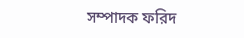সম্পাদক ফরিদ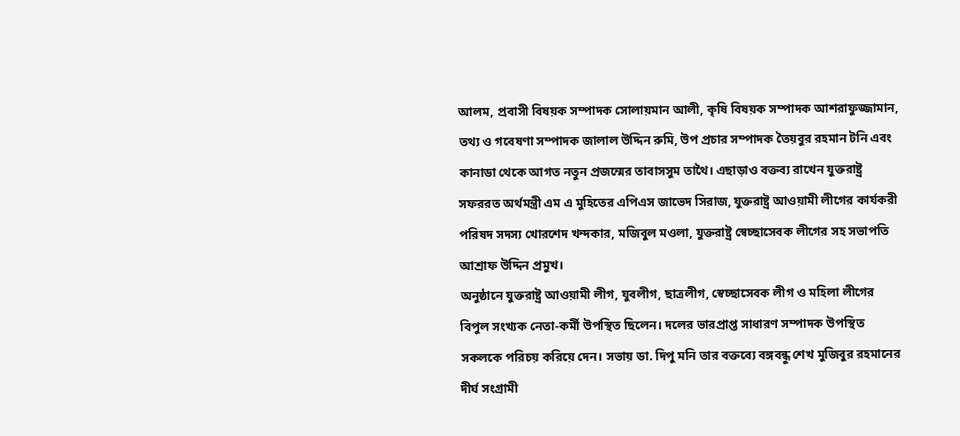আলম, প্রবাসী বিষয়ক সম্পাদক সোলায়মান আলী, কৃষি বিষয়ক সম্পাদক আশরাফুজ্জামান, তথ্য ও গবেষণা সম্পাদক জালাল উদ্দিন রুমি, উপ প্রচার সম্পাদক তৈয়বুর রহমান টনি এবং কানাডা থেকে আগত নতুন প্রজন্মের তাবাসসুম তাথৈ। এছাড়াও বক্তব্য রাখেন যুক্তরাষ্ট্র সফররত অর্থমন্ত্রী এম এ মুহিতের এপিএস জাভেদ সিরাজ, যুক্তরাষ্ট্র আওয়ামী লীগের কার্যকরী পরিষদ সদস্য খোরশেদ খন্দকার, মজিবুল মওলা, যুক্তরাষ্ট্র স্বেচ্ছাসেবক লীগের সহ সভাপতি আশ্রাফ উদ্দিন প্রমুখ।
অনুষ্ঠানে যুক্তরাষ্ট্র আওয়ামী লীগ, যুবলীগ, ছাত্রলীগ, স্বেচ্ছাসেবক লীগ ও মহিলা লীগের বিপুল সংখ্যক নেতা-কর্মী উপস্থিত ছিলেন। দলের ভারপ্রাপ্ত সাধারণ সম্পাদক উপস্থিত সকলকে পরিচয় করিয়ে দেন। সভায় ডা. দিপু মনি তার বক্তব্যে বঙ্গবন্ধু শেখ মুজিবুর রহমানের দীর্ঘ সংগ্রামী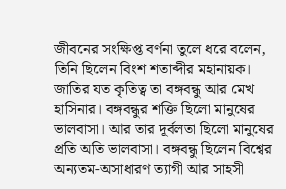জীবনের সংক্ষিপ্ত বর্ণনা তুলে ধরে বলেন, তিনি ছিলেন বিংশ শতাব্দীর মহানায়ক। জাতির যত কৃতিত্ব তা বঙ্গবন্ধু আর মেখ হাসিনার। বঙ্গবন্ধুর শক্তি ছিলো মানুষের ভালবাসা। আর তার দূর্বলতা ছিলো মানুষের প্রতি অতি ভালবাসা। বঙ্গবন্ধু ছিলেন বিশ্বের অন্যতম-অসাধারণ ত্যাগী আর সাহসী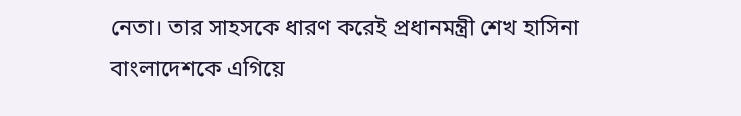নেতা। তার সাহসকে ধারণ করেই প্রধানমন্ত্রী শেখ হাসিনা বাংলাদেশকে এগিয়ে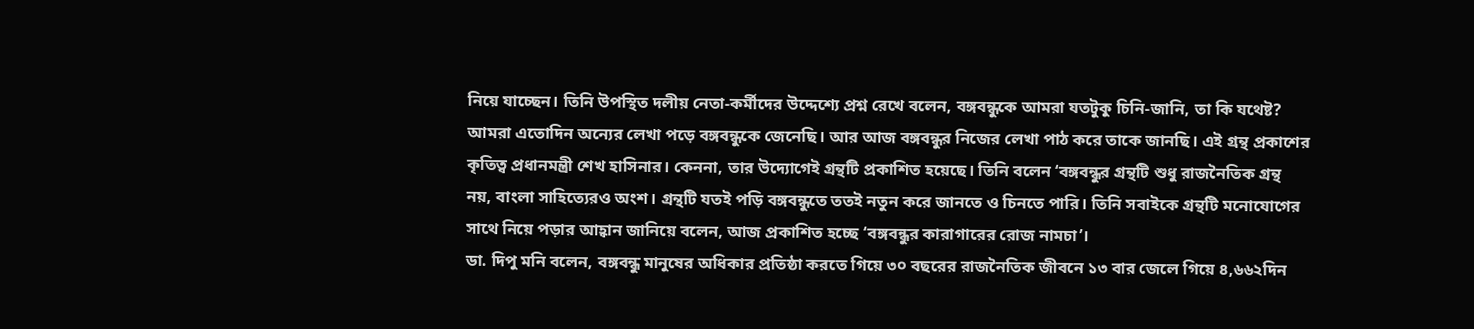নিয়ে যাচ্ছেন। তিনি উপস্থিত দলীয় নেতা-কর্মীদের উদ্দেশ্যে প্রশ্ন রেখে বলেন, বঙ্গবন্ধুকে আমরা যতটুকু চিনি-জানি, তা কি যথেষ্ট? আমরা এতোদিন অন্যের লেখা পড়ে বঙ্গবন্ধুকে জেনেছি। আর আজ বঙ্গবন্ধুর নিজের লেখা পাঠ করে তাকে জানছি। এই গ্রন্থ প্রকাশের কৃতিত্ব প্রধানমন্ত্রী শেখ হাসিনার। কেননা, তার উদ্যোগেই গ্রন্থটি প্রকাশিত হয়েছে। তিনি বলেন ‘বঙ্গবন্ধুর গ্রন্থটি শুধু রাজনৈতিক গ্রন্থ নয়, বাংলা সাহিত্যেরও অংশ। গ্রন্থটি যতই পড়ি বঙ্গবন্ধুতে ততই নতুন করে জানতে ও চিনতে পারি। তিনি সবাইকে গ্রন্থটি মনোযোগের সাথে নিয়ে পড়ার আহ্বান জানিয়ে বলেন, আজ প্রকাশিত হচ্ছে ‘বঙ্গবন্ধুর কারাগারের রোজ নামচা’।
ডা. দিপু মনি বলেন, বঙ্গবন্ধু মানুষের অধিকার প্রতিষ্ঠা করতে গিয়ে ৩০ বছরের রাজনৈতিক জীবনে ১৩ বার জেলে গিয়ে ৪,৬৬২দিন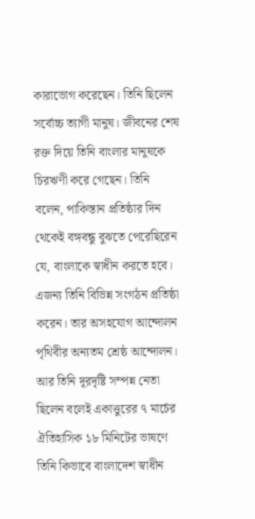কারাভোগ করেছেন। তিনি ছিলেন সর্বোচ্চ ত্যাগী মানুষ। জীবনের শেষ রক্ত দিয়ে তিনি বাংলার মানুষকে চিরঋণী করে গেছেন। তিনি বলেন, পাকিস্তান প্রতিষ্ঠার দিন থেকেই বঙ্গবন্ধু বুঝতে পেরেছিরেন যে, বাংলাকে স্বাধীন করতে হবে। এজন্য তিনি বিভিন্ন সংগঠন প্রতিষ্ঠা করেন। তার অসহযোগ আন্দোলন পৃথিবীর অন্যতম শ্রেষ্ঠ আন্দোলন। আর তিনি দূরদৃষ্টি সম্পন্ন নেতা ছিলেন বলেই একাত্তুরের ৭ মার্চের ঐতিহাসিক ১৮ মিনিটের ভাষণে তিনি কিভাবে বাংলাদেশ স্বাধীন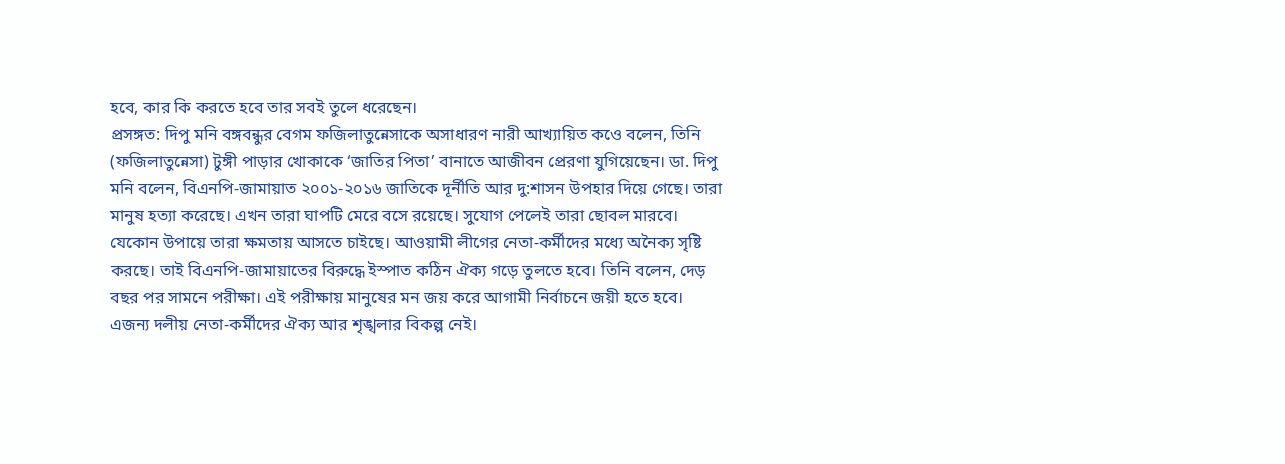হবে, কার কি করতে হবে তার সবই তুলে ধরেছেন।
প্রসঙ্গত: দিপু মনি বঙ্গবন্ধুর বেগম ফজিলাতুন্নেসাকে অসাধারণ নারী আখ্যায়িত কওে বলেন, তিনি (ফজিলাতুন্নেসা) টুঙ্গী পাড়ার খোকাকে ‘জাতির পিতা’ বানাতে আজীবন প্রেরণা যুগিয়েছেন। ডা. দিপু মনি বলেন, বিএনপি-জামায়াত ২০০১-২০১৬ জাতিকে দূর্নীতি আর দু:শাসন উপহার দিয়ে গেছে। তারা মানুষ হত্যা করেছে। এখন তারা ঘাপটি মেরে বসে রয়েছে। সুযোগ পেলেই তারা ছোবল মারবে। যেকোন উপায়ে তারা ক্ষমতায় আসতে চাইছে। আওয়ামী লীগের নেতা-কর্মীদের মধ্যে অনৈক্য সৃষ্টি করছে। তাই বিএনপি-জামায়াতের বিরুদ্ধে ইস্পাত কঠিন ঐক্য গড়ে তুলতে হবে। তিনি বলেন, দেড় বছর পর সামনে পরীক্ষা। এই পরীক্ষায় মানুষের মন জয় করে আগামী নির্বাচনে জয়ী হতে হবে। এজন্য দলীয় নেতা-কর্মীদের ঐক্য আর শৃঙ্খলার বিকল্প নেই।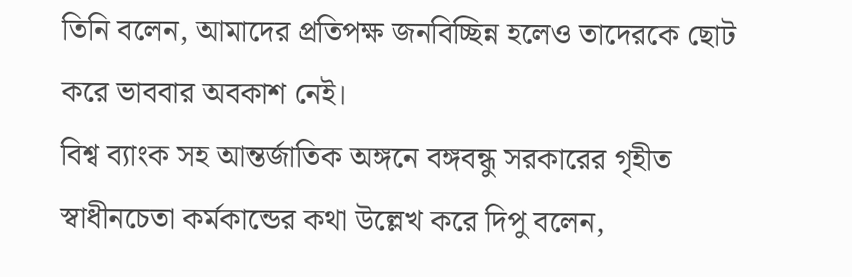তিনি বলেন, আমাদের প্রতিপক্ষ জনবিচ্ছিন্ন হলেও তাদেরকে ছোট করে ভাববার অবকাশ নেই।
বিশ্ব ব্যাংক সহ আন্তর্জাতিক অঙ্গনে বঙ্গবন্ধু সরকারের গৃহীত স্বাধীনচেতা কর্মকান্ডের কথা উল্লেখ করে দিপু বলেন,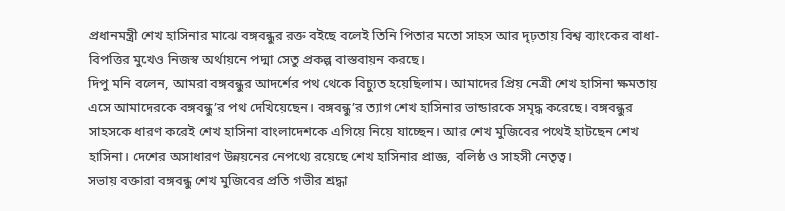প্রধানমন্ত্রী শেখ হাসিনার মাঝে বঙ্গবন্ধুর রক্ত বইছে বলেই তিনি পিতার মতো সাহস আর দৃঢ়তায় বিশ্ব ব্যাংকের বাধা-বিপত্তির মুখেও নিজস্ব অর্থায়নে পদ্মা সেতু প্রকল্প বাস্তবায়ন করছে।
দিপু মনি বলেন, আমরা বঙ্গবন্ধুর আদর্শের পথ থেকে বিচ্যুত হয়েছিলাম। আমাদের প্রিয় নেত্রী শেখ হাসিনা ক্ষমতায় এসে আমাদেরকে বঙ্গবন্ধু’র পথ দেখিয়েছেন। বঙ্গবন্ধু’র ত্যাগ শেখ হাসিনার ভান্ডারকে সমৃদ্ধ করেছে। বঙ্গবন্ধুর সাহসকে ধারণ করেই শেখ হাসিনা বাংলাদেশকে এগিয়ে নিয়ে যাচ্ছেন। আর শেখ মুজিবের পথেই হাটছেন শেখ হাসিনা। দেশের অসাধারণ উন্নয়নের নেপথ্যে রয়েছে শেখ হাসিনার প্রাজ্ঞ, বলিষ্ঠ ও সাহসী নেতৃত্ব।
সভায় বক্তারা বঙ্গবন্ধু শেখ মুজিবের প্রতি গভীর শ্রদ্ধা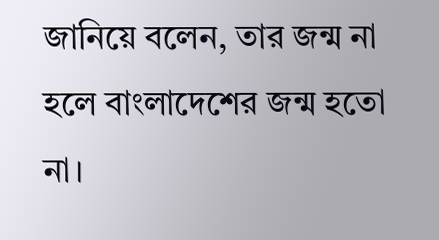জানিয়ে বলেন, তার জন্ম না হলে বাংলাদেশের জন্ম হতো না।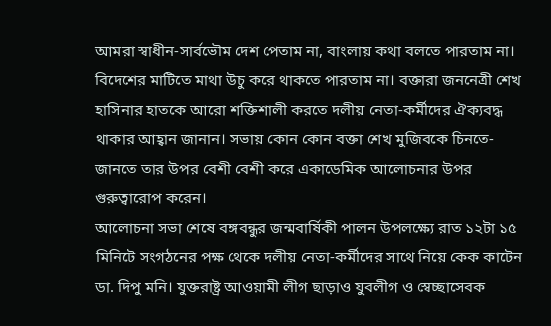আমরা স্বাধীন-সার্বভৌম দেশ পেতাম না, বাংলায় কথা বলতে পারতাম না। বিদেশের মাটিতে মাথা উচু করে থাকতে পারতাম না। বক্তারা জননেত্রী শেখ হাসিনার হাতকে আরো শক্তিশালী করতে দলীয় নেতা-কর্মীদের ঐক্যবদ্ধ থাকার আহ্বান জানান। সভায় কোন কোন বক্তা শেখ মুজিবকে চিনতে- জানতে তার উপর বেশী বেশী করে একাডেমিক আলোচনার উপর গুরুত্বারোপ করেন।
আলোচনা সভা শেষে বঙ্গবন্ধুর জন্মবার্ষিকী পালন উপলক্ষ্যে রাত ১২টা ১৫ মিনিটে সংগঠনের পক্ষ থেকে দলীয় নেতা-কর্মীদের সাথে নিয়ে কেক কাটেন ডা. দিপু মনি। যুক্তরাষ্ট্র আওয়ামী লীগ ছাড়াও যুবলীগ ও স্বেচ্ছাসেবক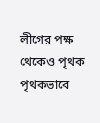লীগের পক্ষ থেকেও পৃথক পৃথকভাবে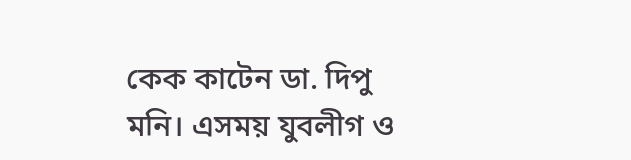কেক কাটেন ডা. দিপু মনি। এসময় যুবলীগ ও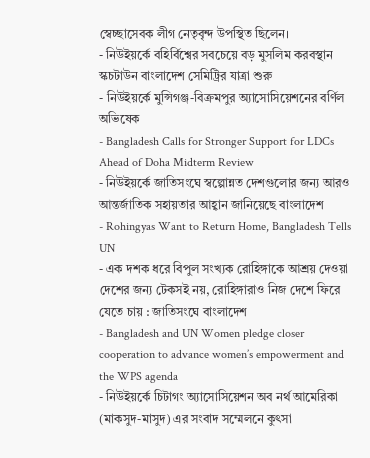স্বেচ্ছাসেবক লীগ নেতৃবৃন্দ উপস্থিত ছিলেন।
- নিউইয়র্কে বহির্বিশ্বের সবচেয়ে বড় মুসলিম করবস্থান স্কচটাউন বাংলাদেশ সেমিট্রির যাত্রা শুরু
- নিউইয়র্কে মুন্সিগঞ্জ-বিক্রমপুর অ্যাসোসিয়েশনের বর্ণিল অভিষেক
- Bangladesh Calls for Stronger Support for LDCs Ahead of Doha Midterm Review
- নিউইয়র্কে জাতিসংঘে স্বল্পোন্নত দেশগুলোর জন্য আরও আন্তর্জাতিক সহায়তার আহ্বান জানিয়েছে বাংলাদেশ
- Rohingyas Want to Return Home, Bangladesh Tells UN
- এক দশক ধরে বিপুল সংখ্যক রোহিঙ্গাকে আশ্রয় দেওয়া দেশের জন্য টেকসই নয়, রোহিঙ্গারাও নিজ দেশে ফিরে যেতে চায় : জাতিসংঘে বাংলাদেশ
- Bangladesh and UN Women pledge closer cooperation to advance women’s empowerment and the WPS agenda
- নিউইয়র্কে চিটাগং অ্যাসোসিয়েশন অব নর্থ আমেরিকা (মাকসুদ-মাসুদ) এর সংবাদ সম্মেলনে কুৎসা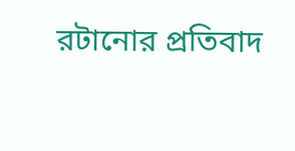রটানোর প্রতিবাদ